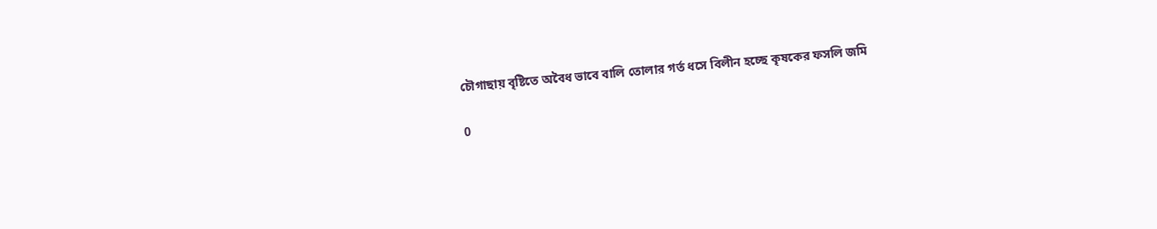চৌগাছায় বৃষ্টিতে অবৈধ ভাবে বালি তোলার গর্ত ধসে বিলীন হচ্ছে কৃষকের ফসলি জমি

0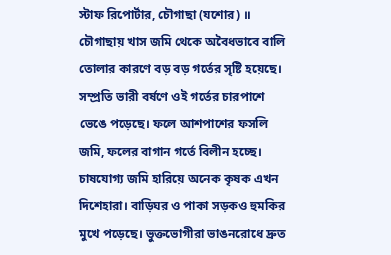স্টাফ রিপোর্টার, চৌগাছা (যশোর) ॥ চৌগাছায় খাস জমি থেকে অবৈধভাবে বালি তোলার কারণে বড় বড় গর্তের সৃষ্টি হয়েছে। সম্প্রতি ভারী বর্ষণে ওই গর্তের চারপাশে ভেঙে পড়েছে। ফলে আশপাশের ফসলি জমি, ফলের বাগান গর্তে বিলীন হচ্ছে। চাষযোগ্য জমি হারিয়ে অনেক কৃষক এখন দিশেহারা। বাড়িঘর ও পাকা সড়কও হুমকির মুখে পড়েছে। ভুক্তভোগীরা ভাঙনরোধে দ্রুত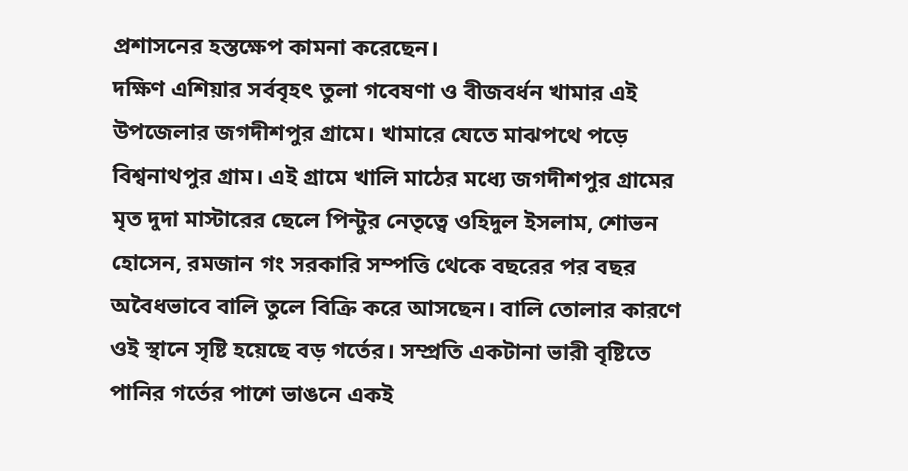প্রশাসনের হস্তক্ষেপ কামনা করেছেন।
দক্ষিণ এশিয়ার সর্ববৃহৎ তুলা গবেষণা ও বীজবর্ধন খামার এই উপজেলার জগদীশপুর গ্রামে। খামারে যেতে মাঝপথে পড়ে বিশ্বনাথপুর গ্রাম। এই গ্রামে খালি মাঠের মধ্যে জগদীশপুর গ্রামের মৃত দুদা মাস্টারের ছেলে পিন্টুর নেতৃত্বে ওহিদুল ইসলাম, শোভন হোসেন, রমজান গং সরকারি সম্পত্তি থেকে বছরের পর বছর অবৈধভাবে বালি তুলে বিক্রি করে আসছেন। বালি তোলার কারণে ওই স্থানে সৃষ্টি হয়েছে বড় গর্তের। সম্প্রতি একটানা ভারী বৃষ্টিতে পানির গর্তের পাশে ভাঙনে একই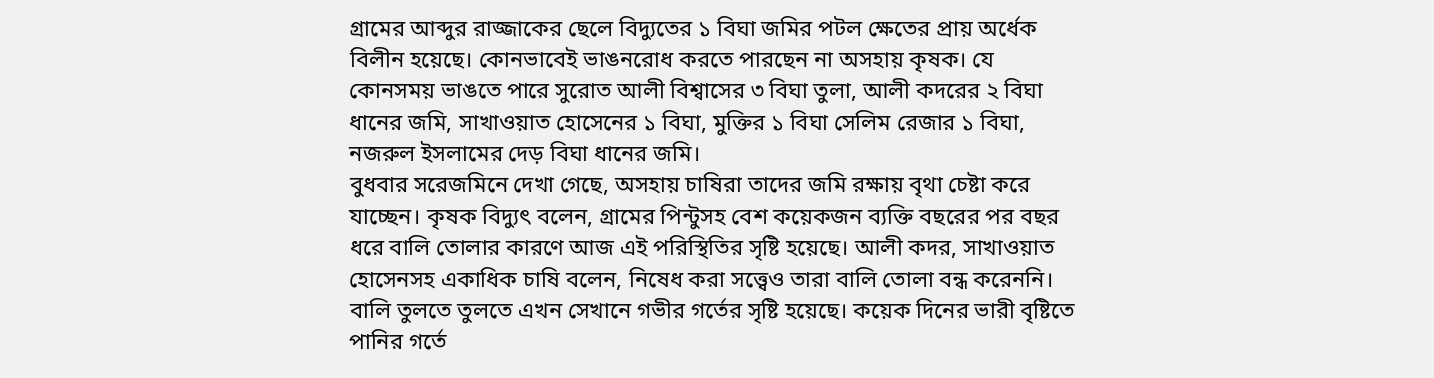গ্রামের আব্দুর রাজ্জাকের ছেলে বিদ্যুতের ১ বিঘা জমির পটল ক্ষেতের প্রায় অর্ধেক বিলীন হয়েছে। কোনভাবেই ভাঙনরোধ করতে পারছেন না অসহায় কৃষক। যে কোনসময় ভাঙতে পারে সুরোত আলী বিশ্বাসের ৩ বিঘা তুলা, আলী কদরের ২ বিঘা ধানের জমি, সাখাওয়াত হোসেনের ১ বিঘা, মুক্তির ১ বিঘা সেলিম রেজার ১ বিঘা, নজরুল ইসলামের দেড় বিঘা ধানের জমি।
বুধবার সরেজমিনে দেখা গেছে, অসহায় চাষিরা তাদের জমি রক্ষায় বৃথা চেষ্টা করে যাচ্ছেন। কৃষক বিদ্যুৎ বলেন, গ্রামের পিন্টুসহ বেশ কয়েকজন ব্যক্তি বছরের পর বছর ধরে বালি তোলার কারণে আজ এই পরিস্থিতির সৃষ্টি হয়েছে। আলী কদর, সাখাওয়াত হোসেনসহ একাধিক চাষি বলেন, নিষেধ করা সত্ত্বেও তারা বালি তোলা বন্ধ করেননি। বালি তুলতে তুলতে এখন সেখানে গভীর গর্তের সৃষ্টি হয়েছে। কয়েক দিনের ভারী বৃষ্টিতে পানির গর্তে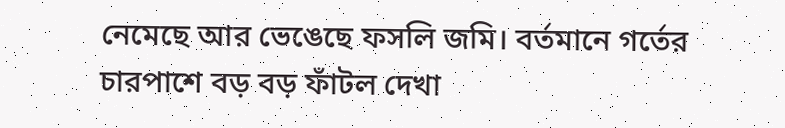নেমেছে আর ভেঙেছে ফসলি জমি। বর্তমানে গর্তের চারপাশে বড় বড় ফাঁটল দেখা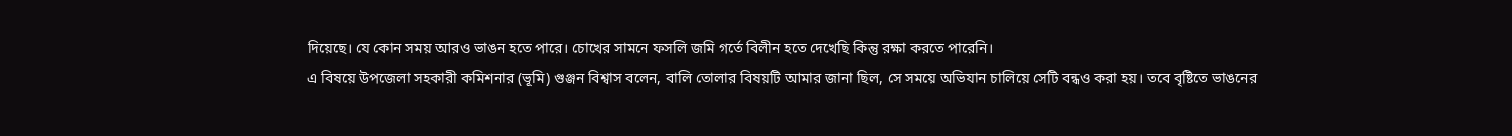দিয়েছে। যে কোন সময় আরও ভাঙন হতে পারে। চোখের সামনে ফসলি জমি গর্তে বিলীন হতে দেখেছি কিন্তু রক্ষা করতে পারেনি।
এ বিষয়ে উপজেলা সহকারী কমিশনার (ভূমি) গুঞ্জন বিশ্বাস বলেন, বালি তোলার বিষয়টি আমার জানা ছিল, সে সময়ে অভিযান চালিয়ে সেটি বন্ধও করা হয়। তবে বৃষ্টিতে ভাঙনের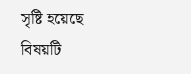সৃষ্টি হয়েছে বিষয়টি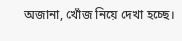অজানা, খোঁজ নিয়ে দেখা হচ্ছে।